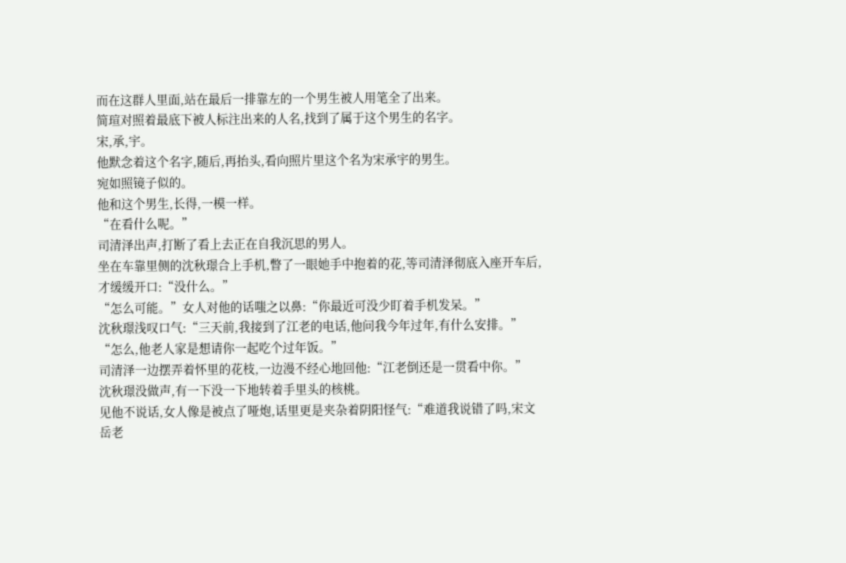而在这群人里面,站在最后一排靠左的一个男生被人用笔全了出来。
简瑄对照着最底下被人标注出来的人名,找到了属于这个男生的名字。
宋,承,宇。
他默念着这个名字,随后,再抬头,看向照片里这个名为宋承宇的男生。
宛如照镜子似的。
他和这个男生,长得,一模一样。
“在看什么呢。”
司清泽出声,打断了看上去正在自我沉思的男人。
坐在车靠里侧的沈秋璟合上手机,瞥了一眼她手中抱着的花,等司清泽彻底入座开车后,才缓缓开口:“没什么。”
“怎么可能。”女人对他的话嗤之以鼻:“你最近可没少盯着手机发呆。”
沈秋璟浅叹口气:“三天前,我接到了江老的电话,他问我今年过年,有什么安排。”
“怎么,他老人家是想请你一起吃个过年饭。”
司清泽一边摆弄着怀里的花枝,一边漫不经心地回他:“江老倒还是一贯看中你。”
沈秋璟没做声,有一下没一下地转着手里头的核桃。
见他不说话,女人像是被点了哑炮,话里更是夹杂着阴阳怪气:“难道我说错了吗,宋文岳老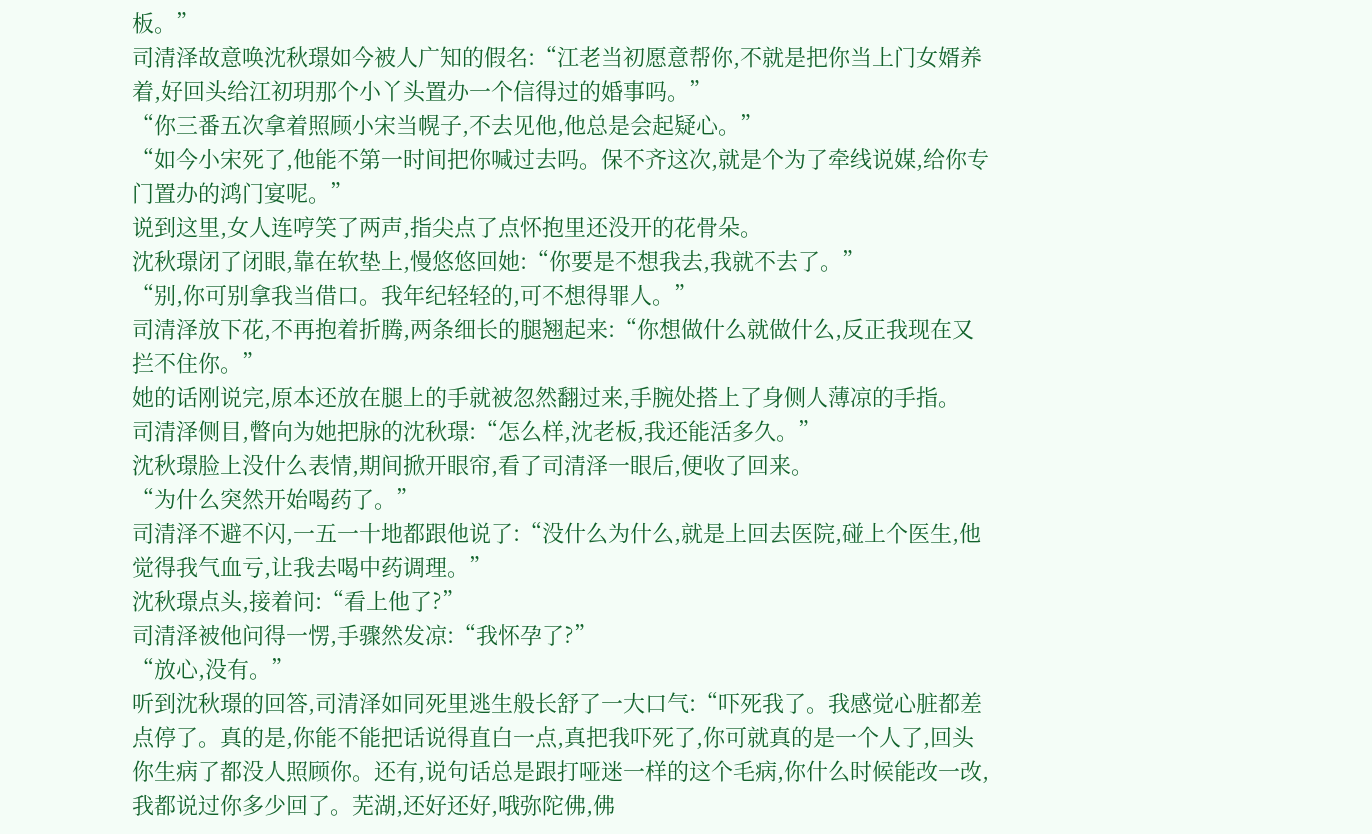板。”
司清泽故意唤沈秋璟如今被人广知的假名:“江老当初愿意帮你,不就是把你当上门女婿养着,好回头给江初玥那个小丫头置办一个信得过的婚事吗。”
“你三番五次拿着照顾小宋当幌子,不去见他,他总是会起疑心。”
“如今小宋死了,他能不第一时间把你喊过去吗。保不齐这次,就是个为了牵线说媒,给你专门置办的鸿门宴呢。”
说到这里,女人连哼笑了两声,指尖点了点怀抱里还没开的花骨朵。
沈秋璟闭了闭眼,靠在软垫上,慢悠悠回她:“你要是不想我去,我就不去了。”
“别,你可别拿我当借口。我年纪轻轻的,可不想得罪人。”
司清泽放下花,不再抱着折腾,两条细长的腿翘起来:“你想做什么就做什么,反正我现在又拦不住你。”
她的话刚说完,原本还放在腿上的手就被忽然翻过来,手腕处搭上了身侧人薄凉的手指。
司清泽侧目,瞥向为她把脉的沈秋璟:“怎么样,沈老板,我还能活多久。”
沈秋璟脸上没什么表情,期间掀开眼帘,看了司清泽一眼后,便收了回来。
“为什么突然开始喝药了。”
司清泽不避不闪,一五一十地都跟他说了:“没什么为什么,就是上回去医院,碰上个医生,他觉得我气血亏,让我去喝中药调理。”
沈秋璟点头,接着问:“看上他了?”
司清泽被他问得一愣,手骤然发凉:“我怀孕了?”
“放心,没有。”
听到沈秋璟的回答,司清泽如同死里逃生般长舒了一大口气:“吓死我了。我感觉心脏都差点停了。真的是,你能不能把话说得直白一点,真把我吓死了,你可就真的是一个人了,回头你生病了都没人照顾你。还有,说句话总是跟打哑迷一样的这个毛病,你什么时候能改一改,我都说过你多少回了。芜湖,还好还好,哦弥陀佛,佛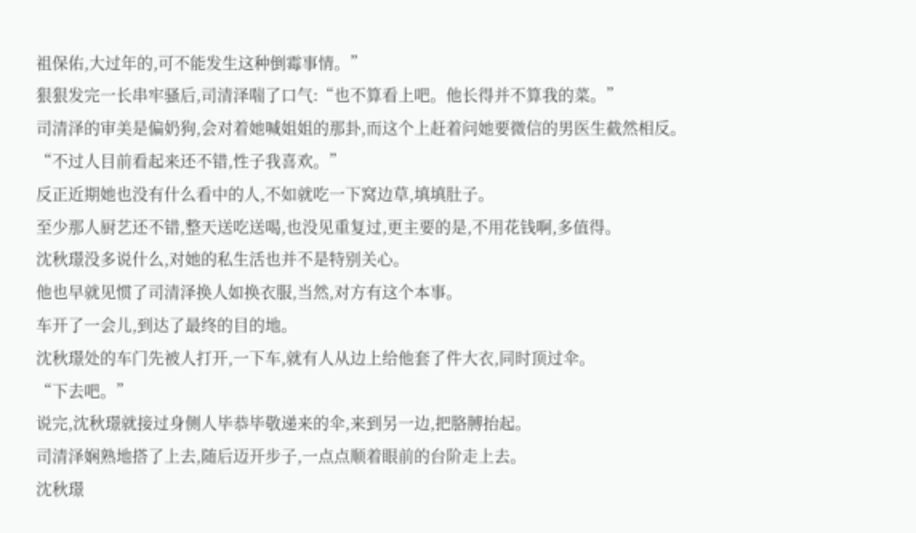祖保佑,大过年的,可不能发生这种倒霉事情。”
狠狠发完一长串牢骚后,司清泽喘了口气:“也不算看上吧。他长得并不算我的菜。”
司清泽的审美是偏奶狗,会对着她喊姐姐的那卦,而这个上赶着问她要微信的男医生截然相反。
“不过人目前看起来还不错,性子我喜欢。”
反正近期她也没有什么看中的人,不如就吃一下窝边草,填填肚子。
至少那人厨艺还不错,整天送吃送喝,也没见重复过,更主要的是,不用花钱啊,多值得。
沈秋璟没多说什么,对她的私生活也并不是特别关心。
他也早就见惯了司清泽换人如换衣服,当然,对方有这个本事。
车开了一会儿,到达了最终的目的地。
沈秋璟处的车门先被人打开,一下车,就有人从边上给他套了件大衣,同时顶过伞。
“下去吧。”
说完,沈秋璟就接过身侧人毕恭毕敬递来的伞,来到另一边,把胳膊抬起。
司清泽娴熟地搭了上去,随后迈开步子,一点点顺着眼前的台阶走上去。
沈秋璟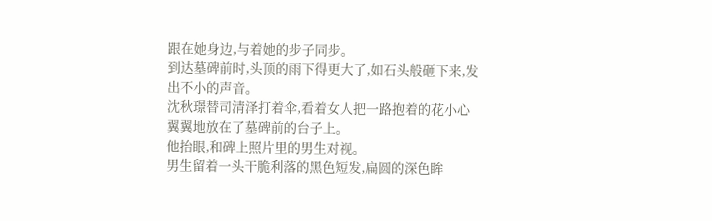跟在她身边,与着她的步子同步。
到达墓碑前时,头顶的雨下得更大了,如石头般砸下来,发出不小的声音。
沈秋璟替司清泽打着伞,看着女人把一路抱着的花小心翼翼地放在了墓碑前的台子上。
他抬眼,和碑上照片里的男生对视。
男生留着一头干脆利落的黑色短发,扁圆的深色眸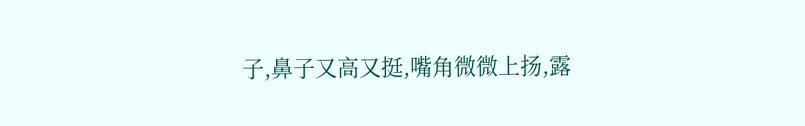子,鼻子又高又挺,嘴角微微上扬,露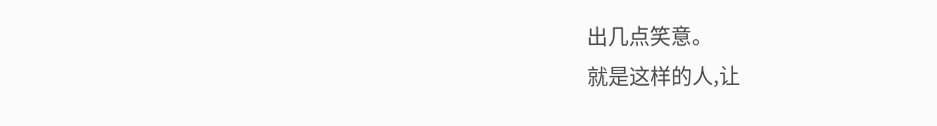出几点笑意。
就是这样的人,让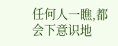任何人一瞧,都会下意识地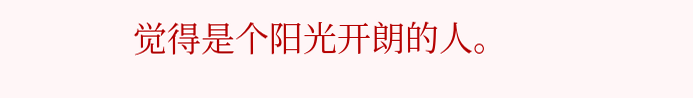觉得是个阳光开朗的人。